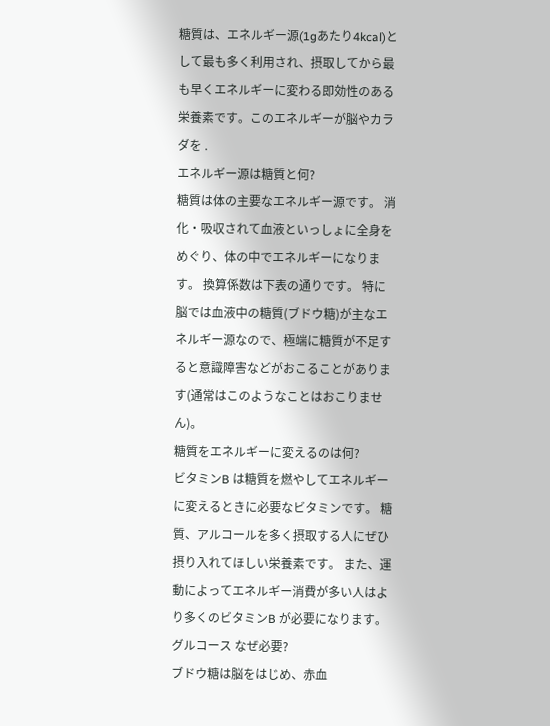糖質は、エネルギー源(1gあたり4kcal)として最も多く利用され、摂取してから最も早くエネルギーに変わる即効性のある栄養素です。このエネルギーが脳やカラダを .
エネルギー源は糖質と何?
糖質は体の主要なエネルギー源です。 消化・吸収されて血液といっしょに全身をめぐり、体の中でエネルギーになります。 換算係数は下表の通りです。 特に脳では血液中の糖質(ブドウ糖)が主なエネルギー源なので、極端に糖質が不足すると意識障害などがおこることがあります(通常はこのようなことはおこりません)。
糖質をエネルギーに変えるのは何?
ビタミンB は糖質を燃やしてエネルギーに変えるときに必要なビタミンです。 糖質、アルコールを多く摂取する人にぜひ摂り入れてほしい栄養素です。 また、運動によってエネルギー消費が多い人はより多くのビタミンB が必要になります。
グルコース なぜ必要?
ブドウ糖は脳をはじめ、赤血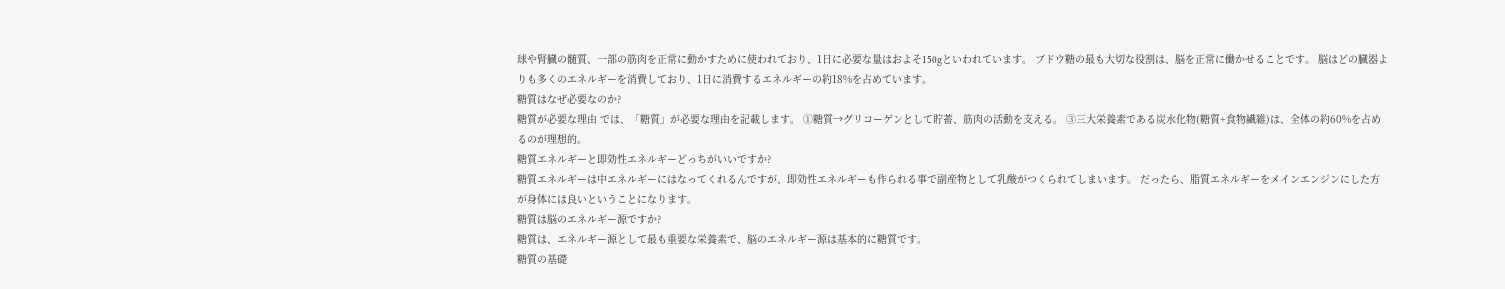球や腎臓の髄質、一部の筋肉を正常に動かすために使われており、1日に必要な量はおよそ150gといわれています。 ブドウ糖の最も大切な役割は、脳を正常に働かせることです。 脳はどの臓器よりも多くのエネルギーを消費しており、1日に消費するエネルギーの約18%を占めています。
糖質はなぜ必要なのか?
糖質が必要な理由 では、「糖質」が必要な理由を記載します。 ①糖質→グリコーゲンとして貯蓄、筋肉の活動を支える。 ③三大栄養素である炭水化物(糖質+食物繊維)は、全体の約60%を占めるのが理想的。
糖質エネルギーと即効性エネルギーどっちがいいですか?
糖質エネルギーは中エネルギーにはなってくれるんですが、即効性エネルギーも作られる事で副産物として乳酸がつくられてしまいます。 だったら、脂質エネルギーをメインエンジンにした方が身体には良いということになります。
糖質は脳のエネルギー源ですか?
糖質は、エネルギー源として最も重要な栄養素で、脳のエネルギー源は基本的に糖質です。
糖質の基礎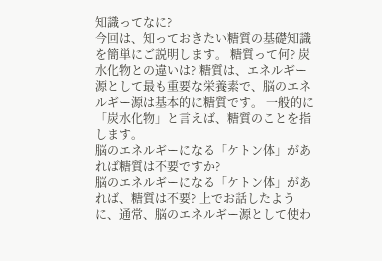知識ってなに?
今回は、知っておきたい糖質の基礎知識を簡単にご説明します。 糖質って何? 炭水化物との違いは? 糖質は、エネルギー源として最も重要な栄養素で、脳のエネルギー源は基本的に糖質です。 一般的に「炭水化物」と言えば、糖質のことを指します。
脳のエネルギーになる「ケトン体」があれば糖質は不要ですか?
脳のエネルギーになる「ケトン体」があれば、糖質は不要? 上でお話したように、通常、脳のエネルギー源として使わ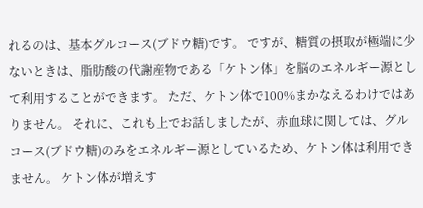れるのは、基本グルコース(ブドウ糖)です。 ですが、糖質の摂取が極端に少ないときは、脂肪酸の代謝産物である「ケトン体」を脳のエネルギー源として利用することができます。 ただ、ケトン体で100%まかなえるわけではありません。 それに、これも上でお話しましたが、赤血球に関しては、グルコース(ブドウ糖)のみをエネルギー源としているため、ケトン体は利用できません。 ケトン体が増えす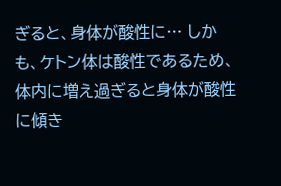ぎると、身体が酸性に… しかも、ケトン体は酸性であるため、体内に増え過ぎると身体が酸性に傾き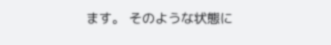ます。 そのような状態に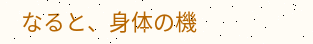なると、身体の機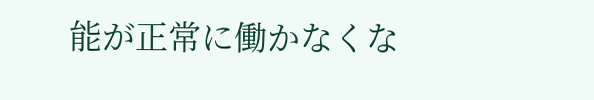能が正常に働かなくな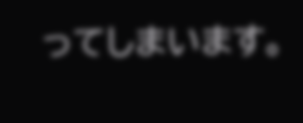ってしまいます。